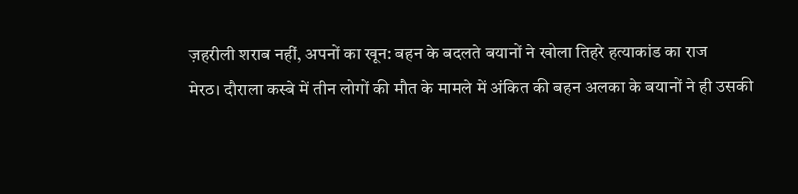ज़हरीली शराब नहीं, अपनों का खून: बहन के बदलते बयानों ने खोला तिहरे हत्याकांड का राज
मेरठ। दौराला कस्बे में तीन लोगों की मौत के मामले में अंकित की बहन अलका के बयानों ने ही उसकी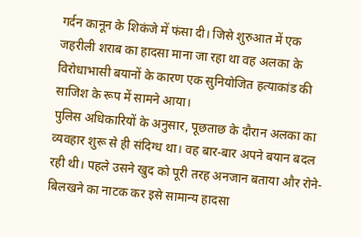गर्दन कानून के शिकंजे में फंसा दी। जिसे शुरुआत में एक जहरीली शराब का हादसा माना जा रहा था वह अलका के विरोधाभासी बयानों के कारण एक सुनियोजित हत्याकांड की साजिश के रूप में सामने आया।
पुलिस अधिकारियों के अनुसार, पूछताछ के दौरान अलका का व्यवहार शुरू से ही संदिग्ध था। वह बार-बार अपने बयान बदल रही थी। पहले उसने खुद को पूरी तरह अनजान बताया और रोने-बिलखने का नाटक कर इसे सामान्य हादसा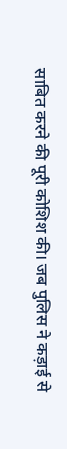साबित करने की पूरी कोशिश की। जब पुलिस ने कड़ाई से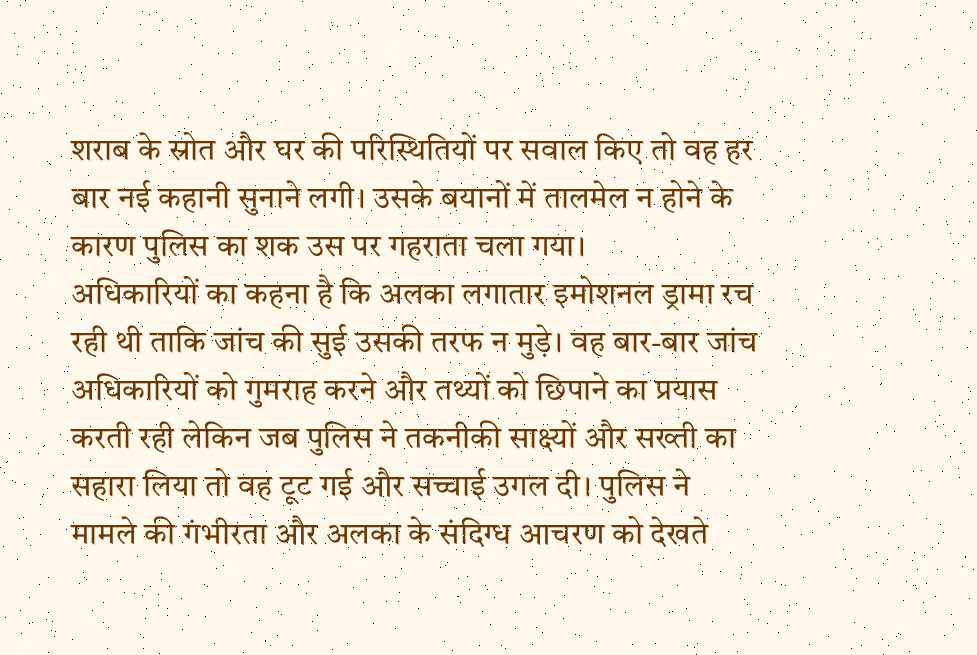शराब के स्रोत और घर की परिस्थितियों पर सवाल किए तो वह हर बार नई कहानी सुनाने लगी। उसके बयानों में तालमेल न होने के कारण पुलिस का शक उस पर गहराता चला गया।
अधिकारियों का कहना है कि अलका लगातार इमोशनल ड्रामा रच रही थी ताकि जांच की सुई उसकी तरफ न मुड़े। वह बार-बार जांच अधिकारियों को गुमराह करने और तथ्यों को छिपाने का प्रयास करती रही लेकिन जब पुलिस ने तकनीकी साक्ष्यों और सख्ती का सहारा लिया तो वह टूट गई और सच्चाई उगल दी। पुलिस ने मामले की गंभीरता और अलका के संदिग्ध आचरण को देखते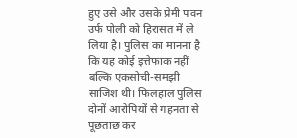हुए उसे और उसके प्रेमी पवन उर्फ पोली को हिरासत में ले लिया है। पुलिस का मानना है कि यह कोई इत्तेफाक नहीं बल्कि एकसोची-समझी साजिश थी। फिलहाल पुलिस दोनों आरोपियों से गहनता से पूछताछ कर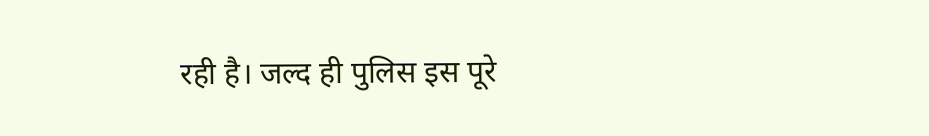रही है। जल्द ही पुलिस इस पूरे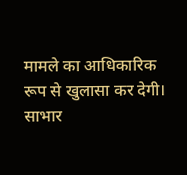मामले का आधिकारिक रूप से खुलासा कर देगी।
साभार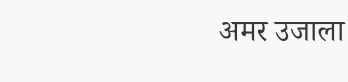अमर उजाला